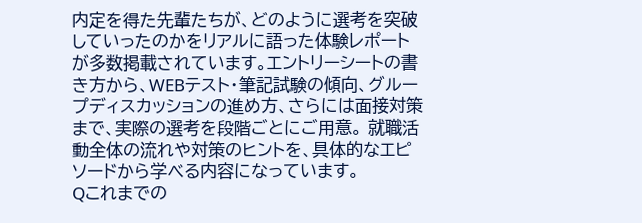内定を得た先輩たちが、どのように選考を突破していったのかをリアルに語った体験レポートが多数掲載されています。エントリーシートの書き方から、WEBテスト・筆記試験の傾向、グループディスカッションの進め方、さらには面接対策まで、実際の選考を段階ごとにご用意。 就職活動全体の流れや対策のヒントを、具体的なエピソードから学べる内容になっています。
Qこれまでの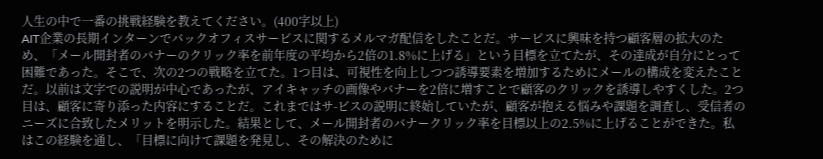人生の中で一番の挑戦経験を教えてください。(400字以上)
AIT企業の長期インターンでバックオフィスサービスに関するメルマガ配信をしたことだ。サービスに興味を持つ顧客層の拡大のため、「メール開封者のバナーのクリック率を前年度の平均から2倍の1.8%に上げる」という目標を立てたが、その達成が自分にとって困難であった。そこで、次の2つの戦略を立てた。1つ目は、可視性を向上しつつ誘導要素を増加するためにメールの構成を変えたことだ。以前は文字での説明が中心であったが、アイキャッチの画像やバナーを2倍に増すことで顧客のクリックを誘導しやすくした。2つ目は、顧客に寄り添った内容にすることだ。これまではサ-ビスの説明に終始していたが、顧客が抱える悩みや課題を調査し、受信者のニーズに合致したメリットを明示した。結果として、メール開封者のバナークリック率を目標以上の2.5%に上げることができた。私はこの経験を通し、「目標に向けて課題を発見し、その解決のために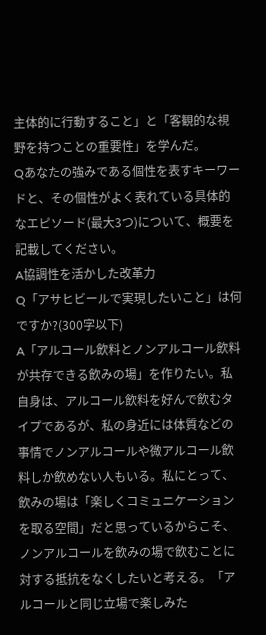主体的に行動すること」と「客観的な視野を持つことの重要性」を学んだ。
Qあなたの強みである個性を表すキーワードと、その個性がよく表れている具体的なエピソード(最大3つ)について、概要を記載してください。
A協調性を活かした改革力
Q「アサヒビールで実現したいこと」は何ですか?(300字以下)
A「アルコール飲料とノンアルコール飲料が共存できる飲みの場」を作りたい。私自身は、アルコール飲料を好んで飲むタイプであるが、私の身近には体質などの事情でノンアルコールや微アルコール飲料しか飲めない人もいる。私にとって、飲みの場は「楽しくコミュニケーションを取る空間」だと思っているからこそ、ノンアルコールを飲みの場で飲むことに対する抵抗をなくしたいと考える。「アルコールと同じ立場で楽しみた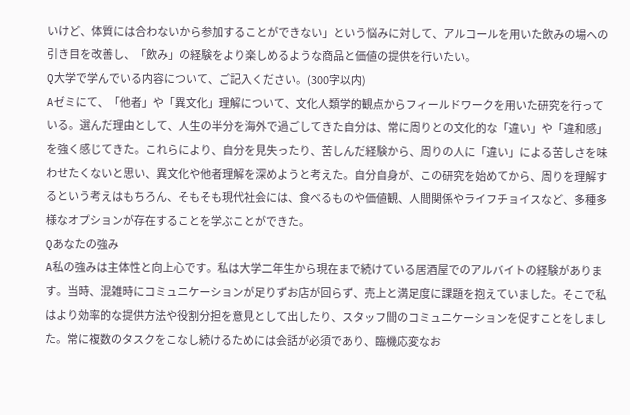いけど、体質には合わないから参加することができない」という悩みに対して、アルコールを用いた飲みの場への引き目を改善し、「飲み」の経験をより楽しめるような商品と価値の提供を行いたい。
Q大学で学んでいる内容について、ご記入ください。(300字以内)
Aゼミにて、「他者」や「異文化」理解について、文化人類学的観点からフィールドワークを用いた研究を行っている。選んだ理由として、人生の半分を海外で過ごしてきた自分は、常に周りとの文化的な「違い」や「違和感」を強く感じてきた。これらにより、自分を見失ったり、苦しんだ経験から、周りの人に「違い」による苦しさを味わせたくないと思い、異文化や他者理解を深めようと考えた。自分自身が、この研究を始めてから、周りを理解するという考えはもちろん、そもそも現代社会には、食べるものや価値観、人間関係やライフチョイスなど、多種多様なオプションが存在することを学ぶことができた。
Qあなたの強み
A私の強みは主体性と向上心です。私は大学二年生から現在まで続けている居酒屋でのアルバイトの経験があります。当時、混雑時にコミュニケーションが足りずお店が回らず、売上と満足度に課題を抱えていました。そこで私はより効率的な提供方法や役割分担を意見として出したり、スタッフ間のコミュニケーションを促すことをしました。常に複数のタスクをこなし続けるためには会話が必須であり、臨機応変なお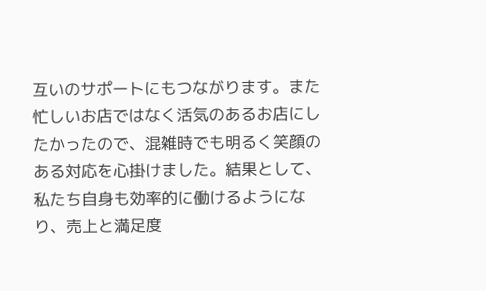互いのサポートにもつながります。また忙しいお店ではなく活気のあるお店にしたかったので、混雑時でも明るく笑顔のある対応を心掛けました。結果として、私たち自身も効率的に働けるようになり、売上と満足度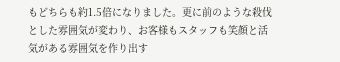もどちらも約1.5倍になりました。更に前のような殺伐とした雰囲気が変わり、お客様もスタッフも笑顔と活気がある雰囲気を作り出す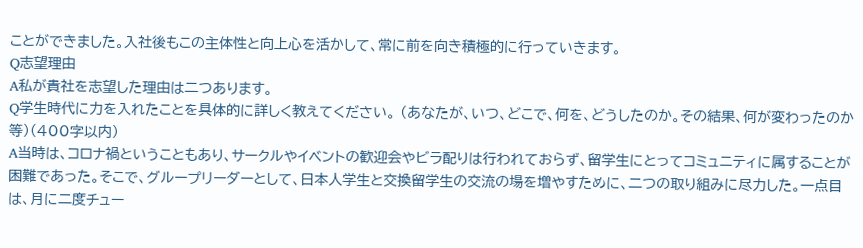ことができました。入社後もこの主体性と向上心を活かして、常に前を向き積極的に行っていきます。
Q志望理由
A私が貴社を志望した理由は二つあります。
Q学生時代に力を入れたことを具体的に詳しく教えてください。 (あなたが、いつ、どこで、何を、どうしたのか。その結果、何が変わったのか等)(400字以内)
A当時は、コロナ禍ということもあり、サークルやイベントの歓迎会やビラ配りは行われておらず、留学生にとってコミュニティに属することが困難であった。そこで、グループリーダーとして、日本人学生と交換留学生の交流の場を増やすために、二つの取り組みに尽力した。一点目は、月に二度チュー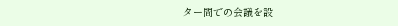ター間での会議を設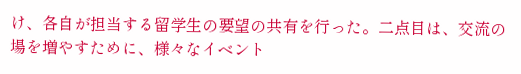け、各自が担当する留学生の要望の共有を行った。二点目は、交流の場を増やすために、様々なイベント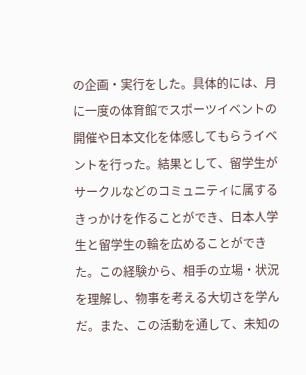の企画・実行をした。具体的には、月に一度の体育館でスポーツイベントの開催や日本文化を体感してもらうイベントを行った。結果として、留学生がサークルなどのコミュニティに属するきっかけを作ることができ、日本人学生と留学生の輪を広めることができた。この経験から、相手の立場・状況を理解し、物事を考える大切さを学んだ。また、この活動を通して、未知の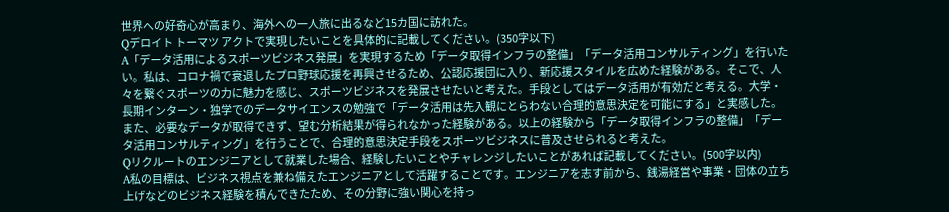世界への好奇心が高まり、海外への一人旅に出るなど15カ国に訪れた。
Qデロイト トーマツ アクトで実現したいことを具体的に記載してください。(350字以下)
A「データ活用によるスポーツビジネス発展」を実現するため「データ取得インフラの整備」「データ活用コンサルティング」を行いたい。私は、コロナ禍で衰退したプロ野球応援を再興させるため、公認応援団に入り、新応援スタイルを広めた経験がある。そこで、人々を繋ぐスポーツの力に魅力を感じ、スポーツビジネスを発展させたいと考えた。手段としてはデータ活用が有効だと考える。大学・長期インターン・独学でのデータサイエンスの勉強で「データ活用は先入観にとらわない合理的意思決定を可能にする」と実感した。また、必要なデータが取得できず、望む分析結果が得られなかった経験がある。以上の経験から「データ取得インフラの整備」「データ活用コンサルティング」を行うことで、合理的意思決定手段をスポーツビジネスに普及させられると考えた。
Qリクルートのエンジニアとして就業した場合、経験したいことやチャレンジしたいことがあれば記載してください。(500字以内)
A私の目標は、ビジネス視点を兼ね備えたエンジニアとして活躍することです。エンジニアを志す前から、銭湯経営や事業・団体の立ち上げなどのビジネス経験を積んできたため、その分野に強い関心を持っ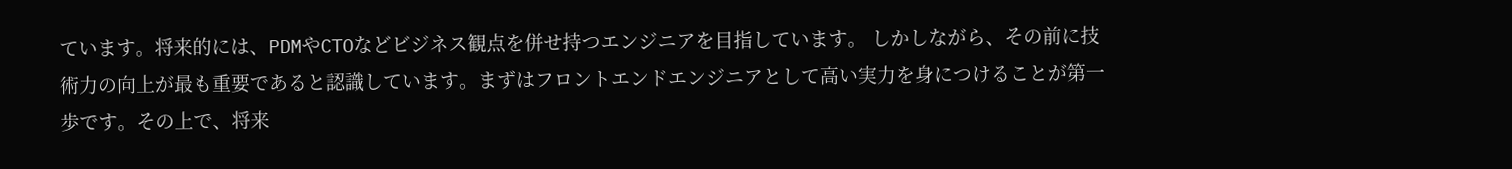ています。将来的には、PDMやCTOなどビジネス観点を併せ持つエンジニアを目指しています。 しかしながら、その前に技術力の向上が最も重要であると認識しています。まずはフロントエンドエンジニアとして高い実力を身につけることが第一歩です。その上で、将来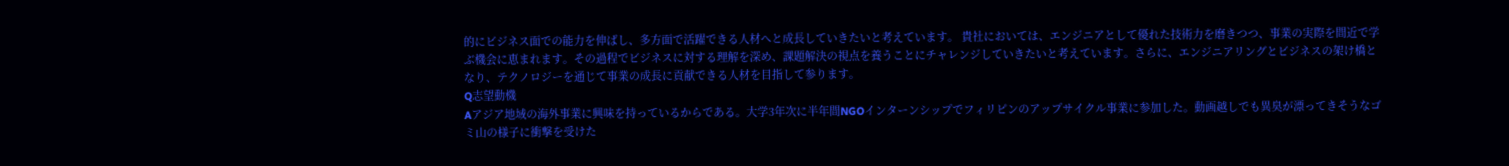的にビジネス面での能力を伸ばし、多方面で活躍できる人材へと成長していきたいと考えています。 貴社においては、エンジニアとして優れた技術力を磨きつつ、事業の実際を間近で学ぶ機会に恵まれます。その過程でビジネスに対する理解を深め、課題解決の視点を養うことにチャレンジしていきたいと考えています。さらに、エンジニアリングとビジネスの架け橋となり、テクノロジーを通じて事業の成長に貢献できる人材を目指して参ります。
Q志望動機
Aアジア地域の海外事業に興味を持っているからである。大学3年次に半年間NGOインターンシップでフィリピンのアップサイクル事業に参加した。動画越しでも異臭が漂ってきそうなゴミ山の様子に衝撃を受けた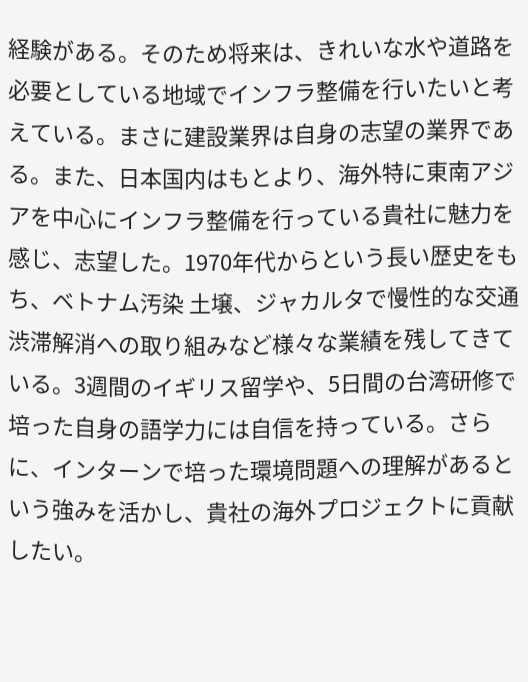経験がある。そのため将来は、きれいな水や道路を必要としている地域でインフラ整備を行いたいと考えている。まさに建設業界は自身の志望の業界である。また、日本国内はもとより、海外特に東南アジアを中心にインフラ整備を行っている貴社に魅力を感じ、志望した。1970年代からという長い歴史をもち、ベトナム汚染 土壌、ジャカルタで慢性的な交通渋滞解消への取り組みなど様々な業績を残してきている。3週間のイギリス留学や、5日間の台湾研修で培った自身の語学力には自信を持っている。さらに、インターンで培った環境問題への理解があるという強みを活かし、貴社の海外プロジェクトに貢献したい。